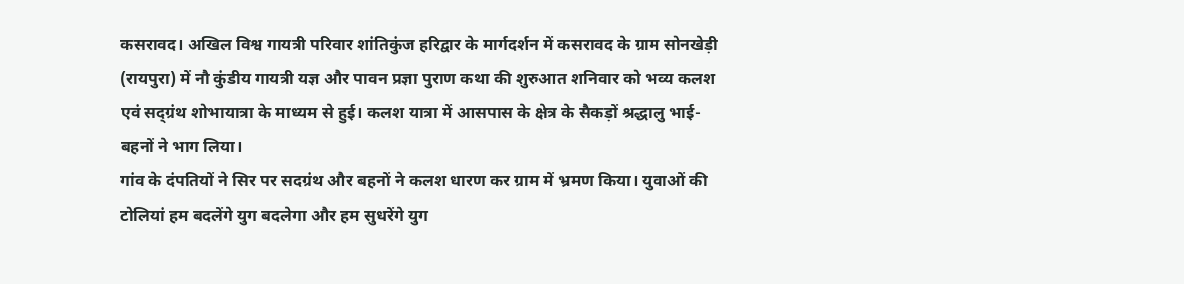कसरावद। अखिल विश्व गायत्री परिवार शांतिकुंज हरिद्वार के मार्गदर्शन में कसरावद के ग्राम सोनखेड़ी (रायपुरा) में नौ कुंडीय गायत्री यज्ञ और पावन प्रज्ञा पुराण कथा की शुरुआत शनिवार को भव्य कलश एवं सद्ग्रंथ शोभायात्रा के माध्यम से हुई। कलश यात्रा में आसपास के क्षेत्र के सैकड़ों श्रद्धालु भाई-बहनों ने भाग लिया।
गांव के दंपतियों ने सिर पर सदग्रंथ और बहनों ने कलश धारण कर ग्राम में भ्रमण किया। युवाओं की टोलियां हम बदलेंगे युग बदलेगा और हम सुधरेंगे युग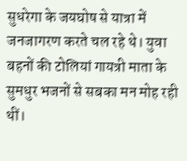सुधरेगा के जयघोष से यात्रा में जनजागरण करते चल रहे थे। युवा बहनों की टोलियां गायत्री माता के सुमधुर भजनों से सबका मन मोह रही थीं।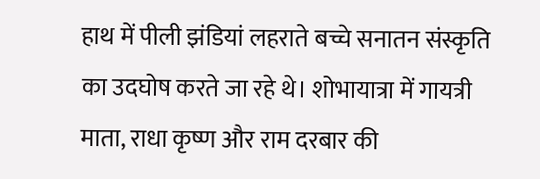हाथ में पीली झंडियां लहराते बच्चे सनातन संस्कृति का उदघोष करते जा रहे थे। शोभायात्रा में गायत्री माता, राधा कृष्ण और राम दरबार की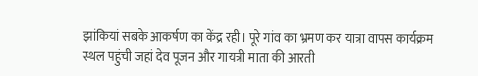झांकियां सबके आकर्षण का केंद्र रही। पूरे गांव का भ्रमण कर यात्रा वापस कार्यक्रम स्थल पहुंची जहां देव पूजन और गायत्री माता की आरती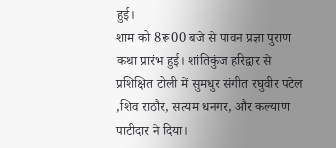हुई।
शाम को 8रू00 बजे से पावन प्रज्ञा पुराण कथा प्रारंभ हुई। शांतिकुंज हरिद्वार से प्रशिक्षित टोली में सुमधुर संगीत रघुवीर पटेल ,शिव राठौर, सत्यम धनगर, और कल्याण पाटीदार ने दिया।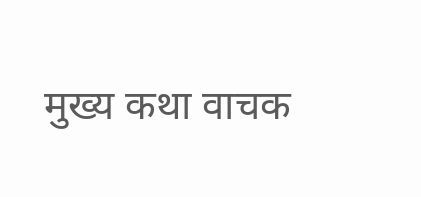मुख्य कथा वाचक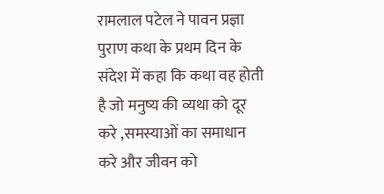रामलाल पटेल ने पावन प्रज्ञा पुराण कथा के प्रथम दिन के संदेश में कहा कि कथा वह होती है जो मनुष्य की व्यथा को दूर करे ,समस्याओं का समाधान करे और जीवन को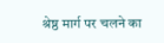श्रेष्ठ मार्ग पर चलने का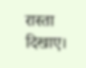रास्ता दिखाए।